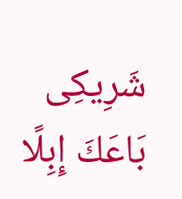شَرِيكِى بَاعَكَ إِبِلًا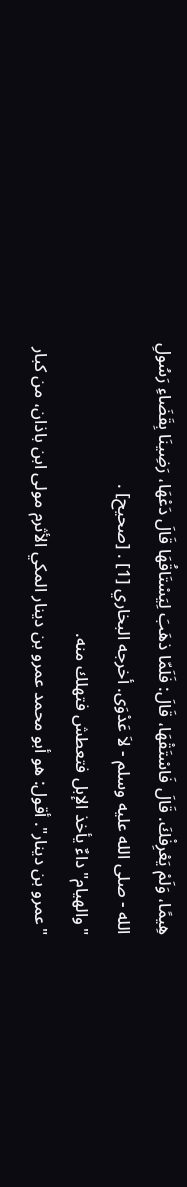هِيمًا، وَلَمْ يَعْرِفْكَ. قَالَ فَاسْتَقْهَا، قَالَ: فَلَمّا ذهَبَ لِيَسْتَاقُهَا قَالَ دَعْهَا، رَضِينَا بِقَضَاءِ رَسُولِ الله - صلى الله عليه وسلم - لاَ عَدْوَى. أخرجه البخاري [1] . [صحيح] .
"والهيام"داءٌ يأخذ الإبل فتعطش فتهلك منه.
"عمرو بن دينار". أقول: هو أبو محمد عمرو بن دينار المكي الأثرم مولى ابن باذان، من كبار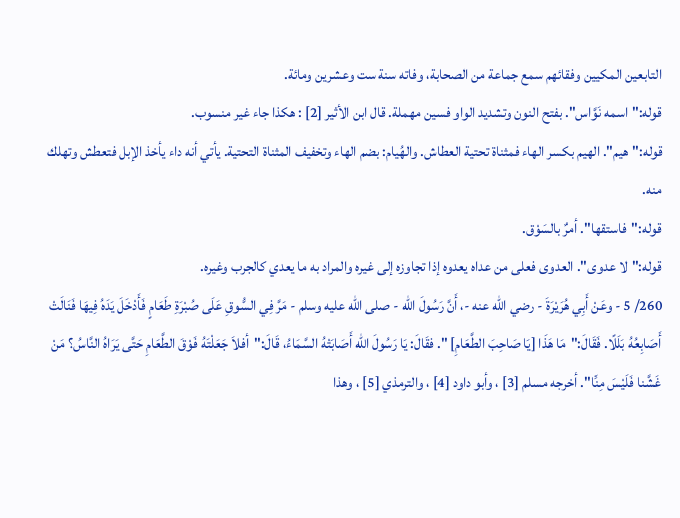التابعين المكيين وفقائهم سمع جماعة من الصحابة، وفاته سنة ست وعشرين ومائة.
قوله:"اسمه نَوَّاس". بفتح النون وتشديد الواو فسين مهملة. قال ابن الأثير [2] : هكذا جاء غير منسوب.
قوله:"هيم". الهيم بكسر الهاء فمثناة تحتية العطاش. والهُيام: بضم الهاء وتخفيف المثناة التحتية. يأتي أنه داء يأخذ الإبل فتعطش وتهلك منه.
قوله:"فاستقها". أمرٌ بالسَوْق.
قوله:"لا عدوى". العدوى فعلى من عداه يعدوه إذا تجاوزه إلى غيره والمراد به ما يعدي كالجرب وغيره.
260/ 5 - وعَنْ أَبِي هُرَيْرَةَ - رضي الله عنه -، أَنَّ رَسُولَ الله - صلى الله عليه وسلم - مَرَّ فِي السُّوقِ عَلَى صُبْرَةِ طَعَامٍ فَأَدْخَلَ يَدَهُ فِيهَا فَنَالَتْ أَصَابِعُهُ بَلَلًا. فَقَالَ:"مَا هَذَا [يَا صَاحِبَ الطَّعَامِ] ". فقَالَ: يَا رَسُولَ الله أَصَابَتْهُ السَّمَاءُ، قَالَ:"أفلاَ جَعَلْتَهُ فَوْقَ الطَّعَامِ حَتَّى يَرَاهُ النَّاسُ؟ مَنْ غَشَّنا فَلَيْسَ مِنِّا". أخرجه مسلم [3] ، وأبو داود [4] ، والترمذي [5] ، وهذا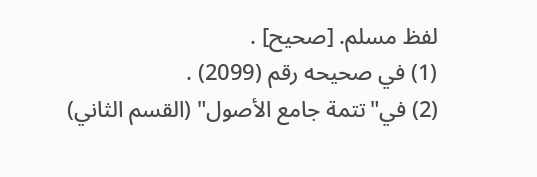لفظ مسلم. [صحيح] .
(1) في صحيحه رقم (2099) .
(2) في"تتمة جامع الأصول" (القسم الثاني)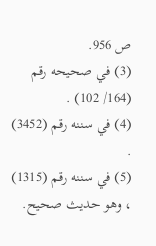ص 956.
(3) في صحيحه رقم (164/ 102) .
(4) في سننه رقم (3452) .
(5) في سننه رقم (1315) ، وهو حديث صحيح.